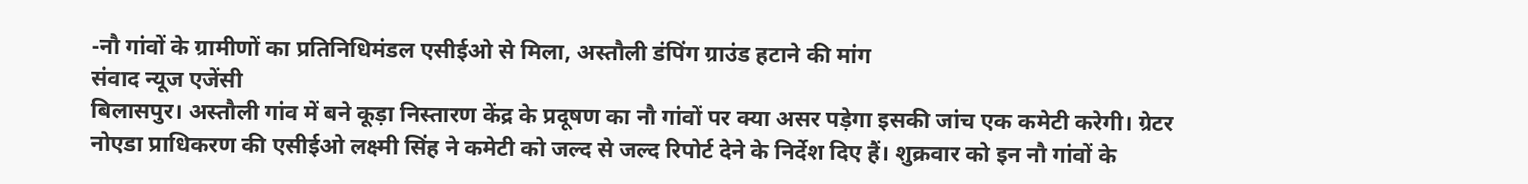-नौ गांवों के ग्रामीणों का प्रतिनिधिमंडल एसीईओ से मिला, अस्तौली डंपिंग ग्राउंड हटाने की मांग
संवाद न्यूज एजेंसी
बिलासपुर। अस्तौली गांव में बने कूड़ा निस्तारण केंद्र के प्रदूषण का नौ गांवों पर क्या असर पड़ेगा इसकी जांच एक कमेटी करेगी। ग्रेटर नोएडा प्राधिकरण की एसीईओ लक्ष्मी सिंह ने कमेटी को जल्द से जल्द रिपोर्ट देने के निर्देश दिए हैं। शुक्रवार को इन नौ गांवों के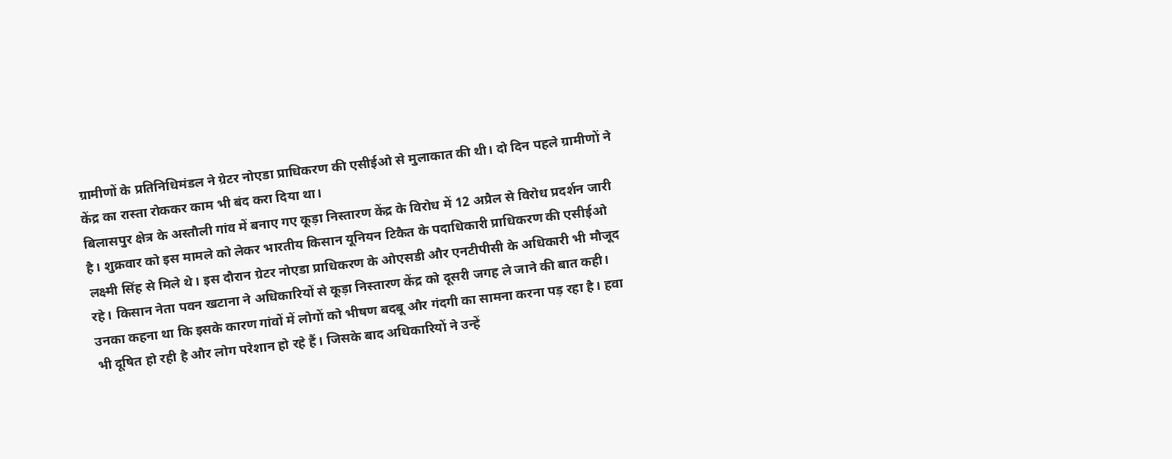ग्रामीणों के प्रतिनिधिमंडल ने ग्रेटर नोएडा प्राधिकरण की एसीईओ से मुलाकात की थी। दो दिन पहले ग्रामीणों ने केंद्र का रास्ता रोककर काम भी बंद करा दिया था।
बिलासपुर क्षेत्र के अस्तौली गांव में बनाए गए कूड़ा निस्तारण केंद्र के विरोध में 12 अप्रैल से विरोध प्रदर्शन जारी है। शुक्रवार को इस मामले को लेकर भारतीय किसान यूनियन टिकैत के पदाधिकारी प्राधिकरण की एसीईओ लक्ष्मी सिंह से मिले थे। इस दौरान ग्रेटर नोएडा प्राधिकरण के ओएसडी और एनटीपीसी के अधिकारी भी मौजूद रहे। किसान नेता पवन खटाना ने अधिकारियों से कूड़ा निस्तारण केंद्र को दूसरी जगह ले जाने की बात कही। उनका कहना था कि इसके कारण गांवों में लोगों को भीषण बदबू और गंदगी का सामना करना पड़ रहा है। हवा भी दूषित हो रही है और लोग परेशान हो रहे हैं। जिसके बाद अधिकारियों ने उन्हें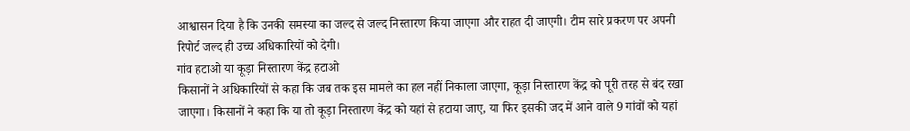आश्वासन दिया है कि उनकी समस्या का जल्द से जल्द निस्तारण किया जाएगा और राहत दी जाएगी। टीम सारे प्रकरण पर अपनी रिपोर्ट जल्द ही उच्च अधिकारियों को देगी।
गांव हटाओ या कूड़ा निस्तारण केंद्र हटाओ
किसानों ने अधिकारियों से कहा कि जब तक इस मामले का हल नहीं निकाला जाएगा, कूड़ा निस्तारण केंद्र को पूरी तरह से बंद रखा जाएगा। किसानों ने कहा कि या तो कूड़ा निस्तारण केंद्र को यहां से हटाया जाए, या फिर इसकी जद में आने वाले 9 गांवों को यहां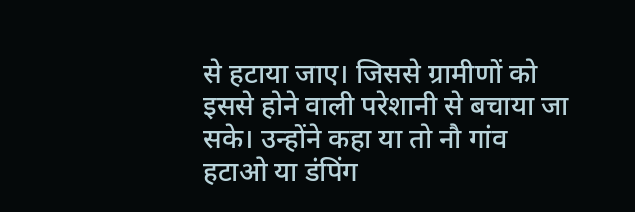से हटाया जाए। जिससे ग्रामीणों को इससे होने वाली परेशानी से बचाया जा सके। उन्होंने कहा या तो नौ गांव हटाओ या डंपिंग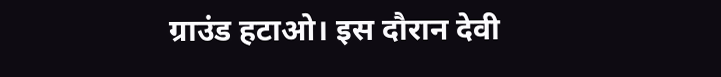ग्राउंड हटाओ। इस दौरान देवी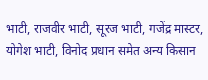भाटी, राजवीर भाटी, सूरज भाटी, गजेंद्र मास्टर, योगेश भाटी, विनोद प्रधान समेत अन्य किसान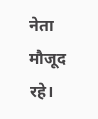नेता मौजूद रहे।